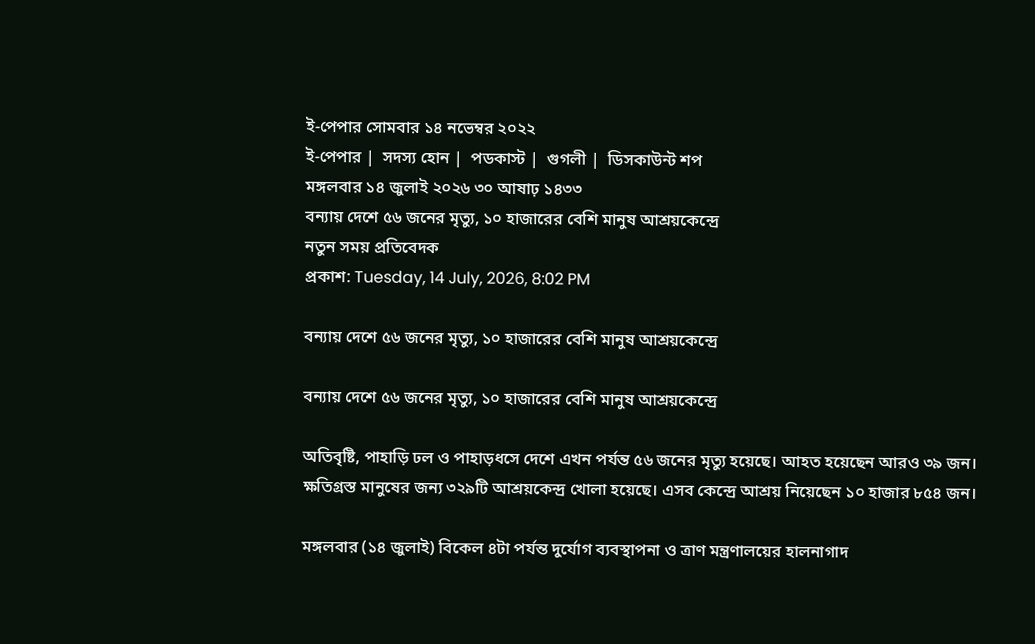ই-পেপার সোমবার ১৪ নভেম্বর ২০২২
ই-পেপার |  সদস্য হোন |  পডকাস্ট |  গুগলী |  ডিসকাউন্ট শপ
মঙ্গলবার ১৪ জুলাই ২০২৬ ৩০ আষাঢ় ১৪৩৩
বন্যায় দেশে ৫৬ জনের মৃত্যু, ১০ হাজারের বেশি মানুষ আশ্রয়কেন্দ্রে
নতুন সময় প্রতিবেদক
প্রকাশ: Tuesday, 14 July, 2026, 8:02 PM

বন্যায় দেশে ৫৬ জনের মৃত্যু, ১০ হাজারের বেশি মানুষ আশ্রয়কেন্দ্রে

বন্যায় দেশে ৫৬ জনের মৃত্যু, ১০ হাজারের বেশি মানুষ আশ্রয়কেন্দ্রে

অতিবৃষ্টি, পাহাড়ি ঢল ও পাহাড়ধসে দেশে এখন পর্যন্ত ৫৬ জনের মৃত্যু হয়েছে। আহত হয়েছেন আরও ৩৯ জন। ক্ষতিগ্রস্ত মানুষের জন্য ৩২৯টি আশ্রয়কেন্দ্র খোলা হয়েছে। এসব কেন্দ্রে আশ্রয় নিয়েছেন ১০ হাজার ৮৫৪ জন।

মঙ্গলবার (১৪ জুলাই) বিকেল ৪টা পর্যন্ত দুর্যোগ ব্যবস্থাপনা ও ত্রাণ মন্ত্রণালয়ের হালনাগাদ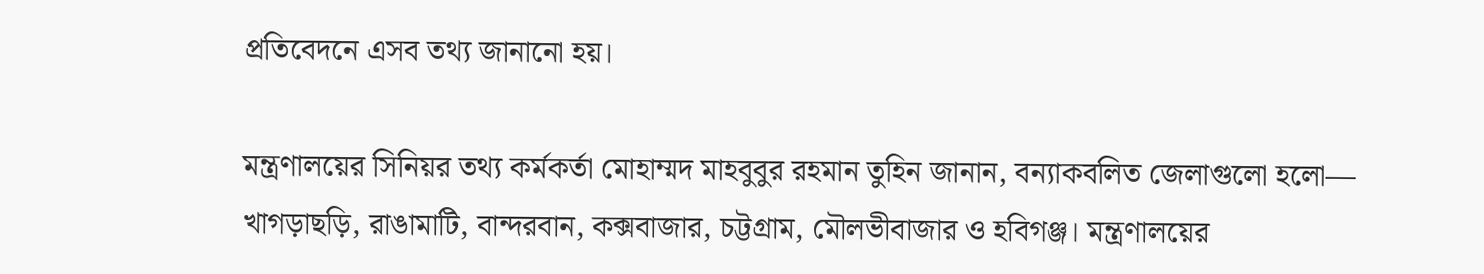প্রতিবেদনে এসব তথ্য জানানো হয়।

মন্ত্রণালয়ের সিনিয়র তথ্য কর্মকর্তা মোহাম্মদ মাহবুবুর রহমান তুহিন জানান, বন্যাকবলিত জেলাগুলো হলো— খাগড়াছড়ি, রাঙামাটি, বান্দরবান, কক্সবাজার, চট্টগ্রাম, মৌলভীবাজার ও হবিগঞ্জ। মন্ত্রণালয়ের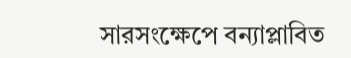সারসংক্ষেপে বন্যাপ্লাবিত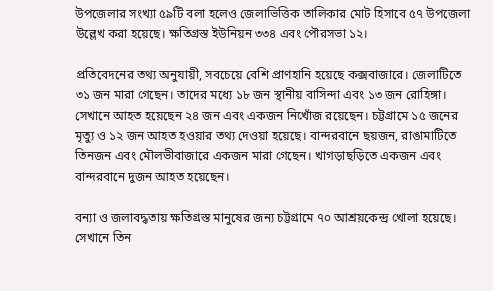উপজেলার সংখ্যা ৫৯টি বলা হলেও জেলাভিত্তিক তালিকার মোট হিসাবে ৫৭ উপজেলা উল্লেখ করা হয়েছে। ক্ষতিগ্রস্ত ইউনিয়ন ৩৩৪ এবং পৌরসভা ১২।

প্রতিবেদনের তথ্য অনুযায়ী, সবচেয়ে বেশি প্রাণহানি হয়েছে কক্সবাজারে। জেলাটিতে ৩১ জন মারা গেছেন। তাদের মধ্যে ১৮ জন স্থানীয় বাসিন্দা এবং ১৩ জন রোহিঙ্গা। সেখানে আহত হয়েছেন ২৪ জন এবং একজন নিখোঁজ রয়েছেন। চট্টগ্রামে ১৫ জনের মৃত্যু ও ১২ জন আহত হওয়ার তথ্য দেওয়া হয়েছে। বান্দরবানে ছয়জন, রাঙামাটিতে তিনজন এবং মৌলভীবাজারে একজন মারা গেছেন। খাগড়াছড়িতে একজন এবং বান্দরবানে দুজন আহত হয়েছেন।

বন্যা ও জলাবদ্ধতায় ক্ষতিগ্রস্ত মানুষের জন্য চট্টগ্রামে ৭০ আশ্রয়কেন্দ্র খোলা হয়েছে। সেখানে তিন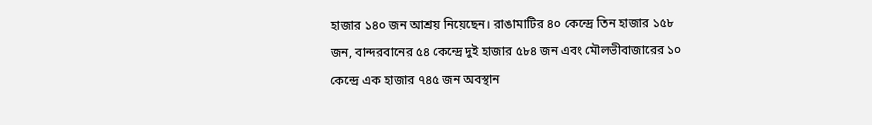হাজার ১৪০ জন আশ্রয় নিয়েছেন। রাঙামাটির ৪০ কেন্দ্রে তিন হাজার ১৫৮ জন, বান্দরবানের ৫৪ কেন্দ্রে দুই হাজার ৫৮৪ জন এবং মৌলভীবাজারের ১০ কেন্দ্রে এক হাজার ৭৪৫ জন অবস্থান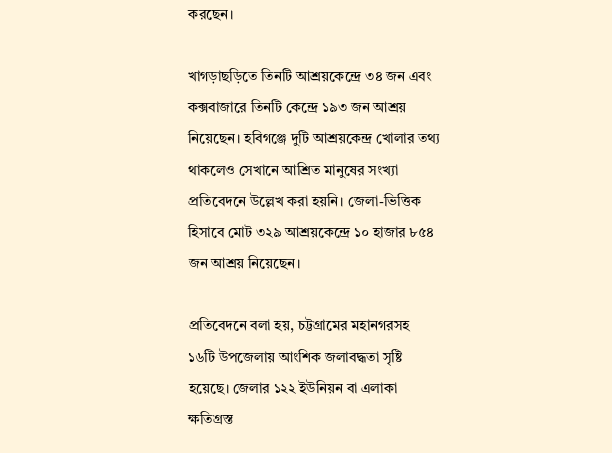করছেন।

খাগড়াছড়িতে তিনটি আশ্রয়কেন্দ্রে ৩৪ জন এবং কক্সবাজারে তিনটি কেন্দ্রে ১৯৩ জন আশ্রয় নিয়েছেন। হবিগঞ্জে দুটি আশ্রয়কেন্দ্র খোলার তথ্য থাকলেও সেখানে আশ্রিত মানুষের সংখ্যা প্রতিবেদনে উল্লেখ করা হয়নি। জেলা-ভিত্তিক হিসাবে মোট ৩২৯ আশ্রয়কেন্দ্রে ১০ হাজার ৮৫৪ জন আশ্রয় নিয়েছেন।

প্রতিবেদনে বলা হয়, চট্টগ্রামের মহানগরসহ ১৬টি উপজেলায় আংশিক জলাবদ্ধতা সৃষ্টি হয়েছে। জেলার ১২২ ইউনিয়ন বা এলাকা ক্ষতিগ্রস্ত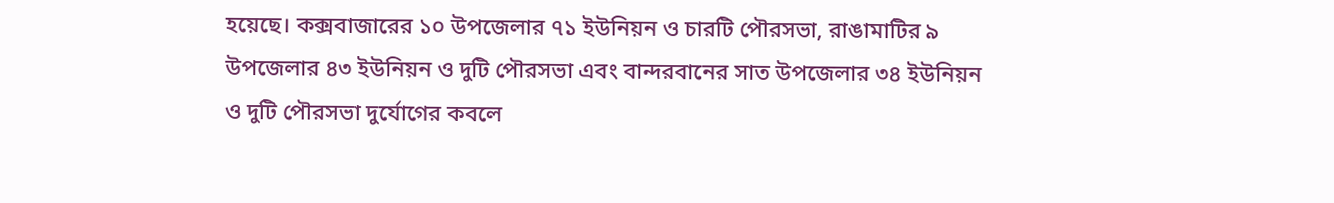হয়েছে। কক্সবাজারের ১০ উপজেলার ৭১ ইউনিয়ন ও চারটি পৌরসভা, রাঙামাটির ৯ উপজেলার ৪৩ ইউনিয়ন ও দুটি পৌরসভা এবং বান্দরবানের সাত উপজেলার ৩৪ ইউনিয়ন ও দুটি পৌরসভা দুর্যোগের কবলে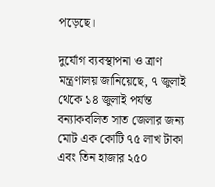পড়েছে।

দুর্যোগ ব্যবস্থাপনা ও ত্রাণ মন্ত্রণালয় জানিয়েছে, ৭ জুলাই থেকে ১৪ জুলাই পর্যন্ত বন্যাকবলিত সাত জেলার জন্য মোট এক কোটি ৭৫ লাখ টাকা এবং তিন হাজার ২৫০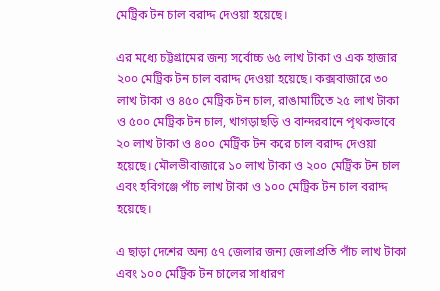মেট্রিক টন চাল বরাদ্দ দেওয়া হয়েছে।

এর মধ্যে চট্টগ্রামের জন্য সর্বোচ্চ ৬৫ লাখ টাকা ও এক হাজার ২০০ মেট্রিক টন চাল বরাদ্দ দেওয়া হয়েছে। কক্সবাজারে ৩০ লাখ টাকা ও ৪৫০ মেট্রিক টন চাল, রাঙামাটিতে ২৫ লাখ টাকা ও ৫০০ মেট্রিক টন চাল, খাগড়াছড়ি ও বান্দরবানে পৃথকভাবে ২০ লাখ টাকা ও ৪০০ মেট্রিক টন করে চাল বরাদ্দ দেওয়া হয়েছে। মৌলভীবাজারে ১০ লাখ টাকা ও ২০০ মেট্রিক টন চাল এবং হবিগঞ্জে পাঁচ লাখ টাকা ও ১০০ মেট্রিক টন চাল বরাদ্দ হয়েছে।

এ ছাড়া দেশের অন্য ৫৭ জেলার জন্য জেলাপ্রতি পাঁচ লাখ টাকা এবং ১০০ মেট্রিক টন চালের সাধারণ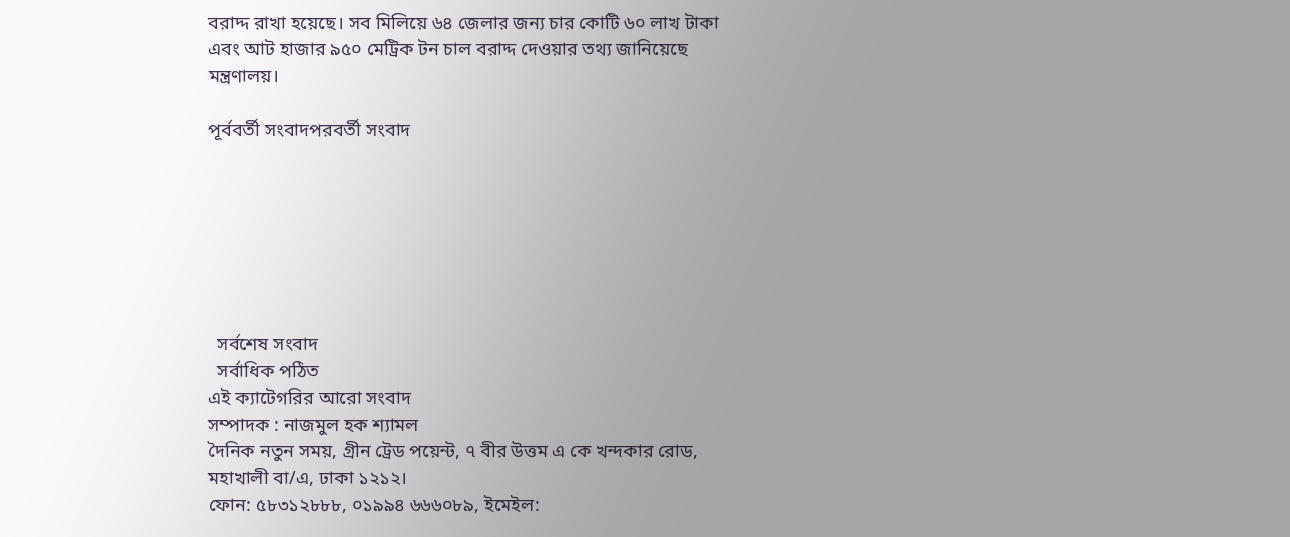বরাদ্দ রাখা হয়েছে। সব মিলিয়ে ৬৪ জেলার জন্য চার কোটি ৬০ লাখ টাকা এবং আট হাজার ৯৫০ মেট্রিক টন চাল বরাদ্দ দেওয়ার তথ্য জানিয়েছে মন্ত্রণালয়।

পূর্ববর্তী সংবাদপরবর্তী সংবাদ







  সর্বশেষ সংবাদ
  সর্বাধিক পঠিত
এই ক্যাটেগরির আরো সংবাদ
সম্পাদক : নাজমুল হক শ্যামল
দৈনিক নতুন সময়, গ্রীন ট্রেড পয়েন্ট, ৭ বীর উত্তম এ কে খন্দকার রোড, মহাখালী বা/এ, ঢাকা ১২১২।
ফোন: ৫৮৩১২৮৮৮, ০১৯৯৪ ৬৬৬০৮৯, ইমেইল: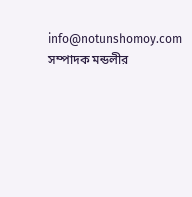info@notunshomoy.com
সম্পাদক মন্ডলীর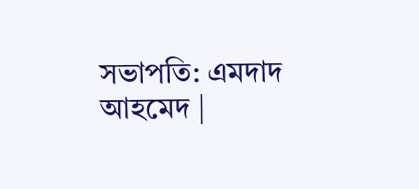সভাপতি: এমদাদ আহমেদ |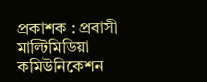প্রকাশক : প্রবাসী মাল্টিমিডিয়া কমিউনিকেশন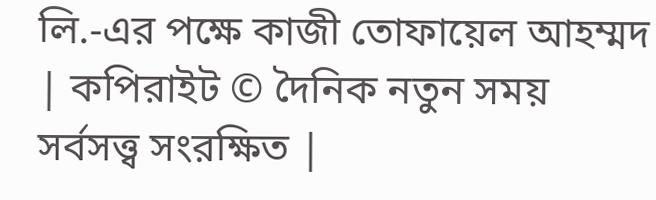লি.-এর পক্ষে কাজী তোফায়েল আহম্মদ | কপিরাইট © দৈনিক নতুন সময় সর্বসত্ত্ব সংরক্ষিত |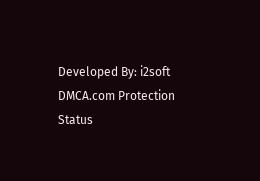Developed By: i2soft
DMCA.com Protection Status